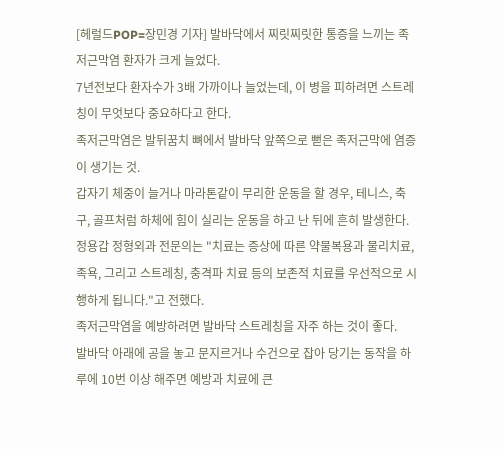[헤럴드POP=장민경 기자] 발바닥에서 찌릿찌릿한 통증을 느끼는 족저근막염 환자가 크게 늘었다.
7년전보다 환자수가 3배 가까이나 늘었는데, 이 병을 피하려면 스트레칭이 무엇보다 중요하다고 한다.
족저근막염은 발뒤꿈치 뼈에서 발바닥 앞쪽으로 뻗은 족저근막에 염증이 생기는 것.
갑자기 체중이 늘거나 마라톤같이 무리한 운동을 할 경우, 테니스, 축구, 골프처럼 하체에 힘이 실리는 운동을 하고 난 뒤에 흔히 발생한다.
정용갑 정형외과 전문의는 "치료는 증상에 따른 약물복용과 물리치료, 족욕, 그리고 스트레칭, 충격파 치료 등의 보존적 치료를 우선적으로 시행하게 됩니다."고 전했다.
족저근막염을 예방하려면 발바닥 스트레칭을 자주 하는 것이 좋다.
발바닥 아래에 공을 놓고 문지르거나 수건으로 잡아 당기는 동작을 하루에 10번 이상 해주면 예방과 치료에 큰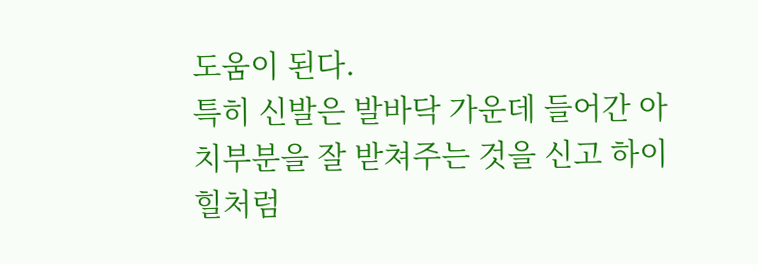도움이 된다.
특히 신발은 발바닥 가운데 들어간 아치부분을 잘 받쳐주는 것을 신고 하이힐처럼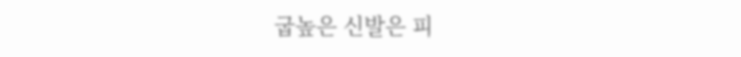굽높은 신발은 피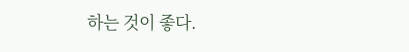하는 것이 좋다.